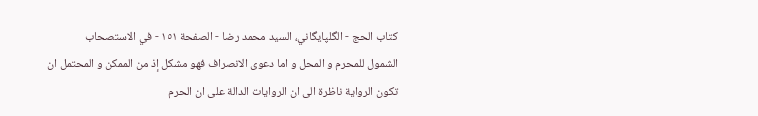كتاب الحج - الگلپايگاني، السيد محمد رضا - الصفحة ١٥١ - في الاستصحاب
الشمول للمحرم و المحل و اما دعوى الانصراف فهو مشكل إذ من الممكن و المحتمل ان تكون الرواية ناظرة الى ان الروايات الدالة على ان الحرم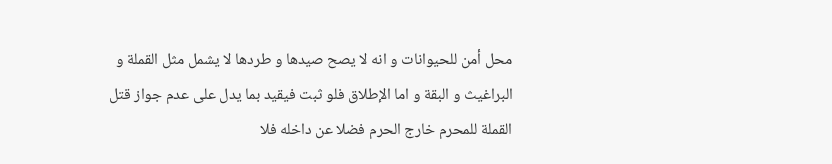محل أمن للحيوانات و انه لا يصح صيدها و طردها لا يشمل مثل القملة و البراغيث و البقة و اما الإطلاق فلو ثبت فيقيد بما يدل على عدم جواز قتل القملة للمحرم خارج الحرم فضلا عن داخله فلا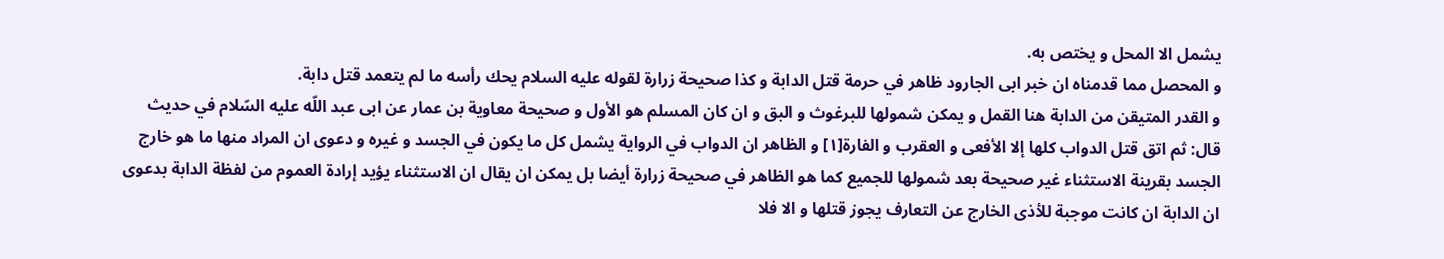يشمل الا المحل و يختص به.
و المحصل مما قدمناه ان خبر ابى الجارود ظاهر في حرمة قتل الدابة و كذا صحيحة زرارة لقوله عليه السلام يحك رأسه ما لم يتعمد قتل دابة.
و القدر المتيقن من الدابة هنا القمل و يمكن شمولها للبرغوث و البق و ان كان المسلم هو الأول و صحيحة معاوية بن عمار عن ابى عبد اللّه عليه السّلام في حديث قال: ثم اتق قتل الدواب كلها إلا الأفعى و العقرب و الفارة[١] و الظاهر ان الدواب في الرواية يشمل كل ما يكون في الجسد و غيره و دعوى ان المراد منها ما هو خارج الجسد بقرينة الاستثناء غير صحيحة بعد شمولها للجميع كما هو الظاهر في صحيحة زرارة أيضا بل يمكن ان يقال ان الاستثناء يؤيد إرادة العموم من لفظة الدابة بدعوى ان الدابة ان كانت موجبة للأذى الخارج عن التعارف يجوز قتلها و الا فلا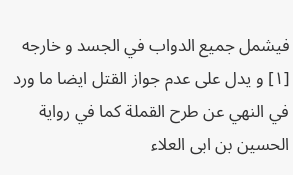فيشمل جميع الدواب في الجسد و خارجه [١] و يدل على عدم جواز القتل ايضا ما ورد في النهي عن طرح القملة كما في رواية الحسين بن ابى العلاء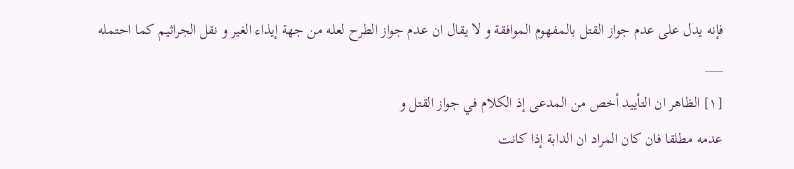فإنه يدل على عدم جواز القتل بالمفهوم الموافقة و لا يقال ان عدم جواز الطرح لعله من جهة إيذاء الغير و نقل الجراثيم كما احتمله
___
[١] الظاهر ان التأييد أخص من المدعى إذ الكلام في جواز القتل و
عدمه مطلقا فان كان المراد ان الدابة إذا كانت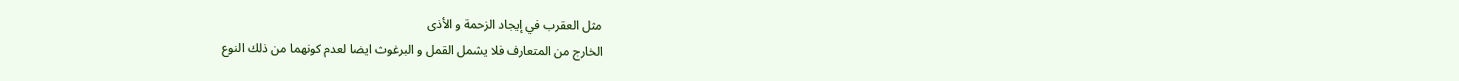مثل العقرب في إيجاد الزحمة و الأذى
الخارج من المتعارف فلا يشمل القمل و البرغوث ايضا لعدم كونهما من ذلك النوع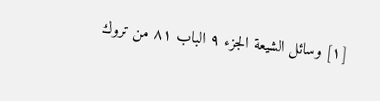[١] وسائل الشيعة الجزء ٩ الباب ٨١ من تروك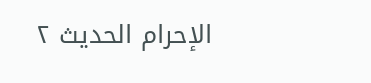الإحرام الحديث ٢